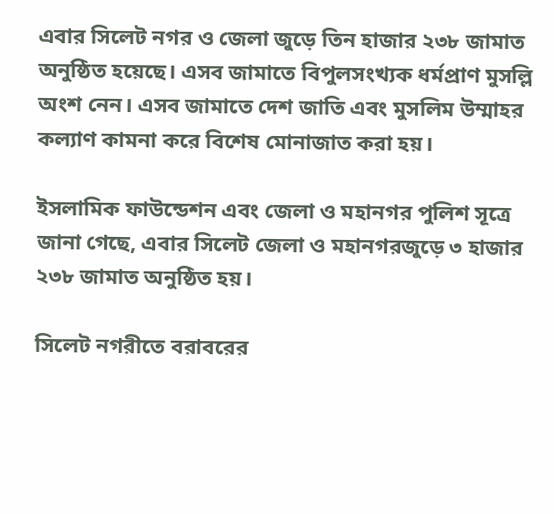এবার সিলেট নগর ও জেলা জুড়ে তিন হাজার ২৩৮ জামাত অনুষ্ঠিত হয়েছে। এসব জামাতে বিপুলসংখ্যক ধর্মপ্রাণ মুসল্লি অংশ নেন। এসব জামাতে দেশ জাতি এবং মুসলিম উম্মাহর কল্যাণ কামনা করে বিশেষ মোনাজাত করা হয়।

ইসলামিক ফাউন্ডেশন এবং জেলা ও মহানগর পুলিশ সূত্রে জানা গেছে, এবার সিলেট জেলা ও মহানগরজুড়ে ৩ হাজার ২৩৮ জামাত অনুষ্ঠিত হয়।

সিলেট নগরীতে বরাবরের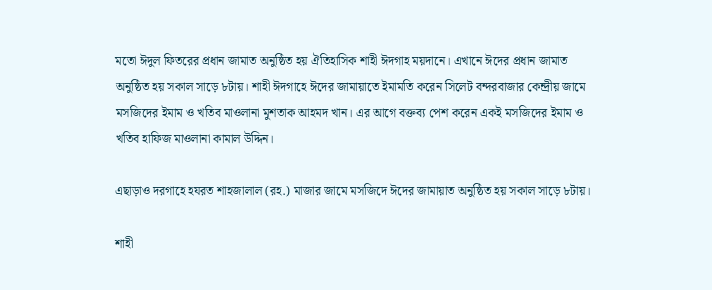মতো ঈদুল ফিতরের প্রধান জামাত অনুষ্ঠিত হয় ঐতিহাসিক শাহী ঈদগাহ ময়দানে। এখানে ঈদের প্রধান জামাত অনুষ্ঠিত হয় সকাল সাড়ে ৮টায়। শাহী ঈদগাহে ঈদের জামায়াতে ইমামতি করেন সিলেট বন্দরবাজার কেন্দ্রীয় জামে মসজিদের ইমাম ও খতিব মাওলানা মুশতাক আহমদ খান। এর আগে বক্তব্য পেশ করেন একই মসজিদের ইমাম ও খতিব হাফিজ মাওলানা কামাল উদ্দিন।

এছাড়াও দরগাহে হযরত শাহজালাল (রহ.) মাজার জামে মসজিদে ঈদের জামায়াত অনুষ্ঠিত হয় সকাল সাড়ে ৮টায়।

শাহী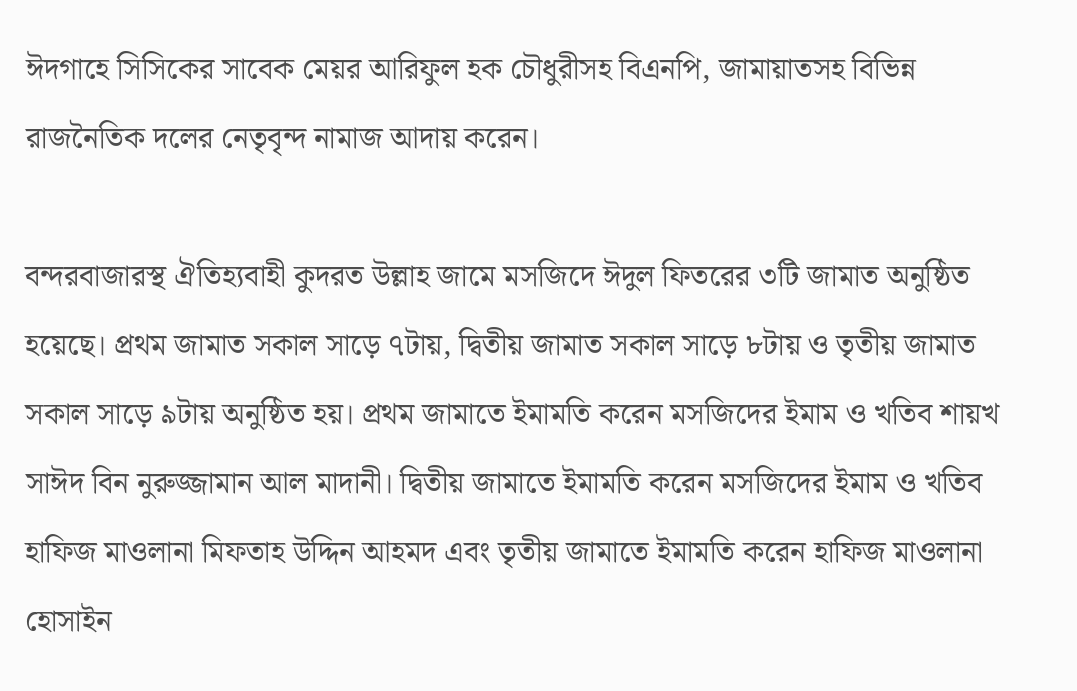ঈদগাহে সিসিকের সাবেক মেয়র আরিফুল হক চৌধুরীসহ বিএনপি, জামায়াতসহ বিভিন্ন রাজনৈতিক দলের নেতৃবৃন্দ নামাজ আদায় করেন।

বন্দরবাজারস্থ ঐতিহ্যবাহী কুদরত উল্লাহ জামে মসজিদে ঈদুল ফিতরের ৩টি জামাত অনুষ্ঠিত হয়েছে। প্রথম জামাত সকাল সাড়ে ৭টায়, দ্বিতীয় জামাত সকাল সাড়ে ৮টায় ও তৃতীয় জামাত সকাল সাড়ে ৯টায় অনুষ্ঠিত হয়। প্রথম জামাতে ইমামতি করেন মসজিদের ইমাম ও খতিব শায়খ সাঈদ বিন নুরুজ্জামান আল মাদানী। দ্বিতীয় জামাতে ইমামতি করেন মসজিদের ইমাম ও খতিব হাফিজ মাওলানা মিফতাহ উদ্দিন আহমদ এবং তৃতীয় জামাতে ইমামতি করেন হাফিজ মাওলানা হোসাইন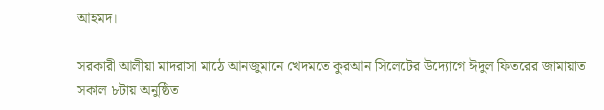আহমদ।

সরকারী আলীয়া মাদরাসা মাঠে আনজুমানে খেদমতে কুরআন সিলেটের উদ্যোগে ঈদুল ফিতরের জামায়াত সকাল ৮টায় অনুষ্ঠিত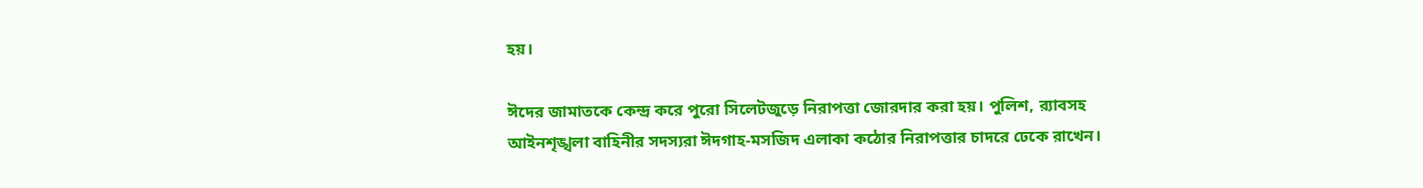হয়।

ঈদের জামাতকে কেন্দ্র করে পুরো সিলেটজুড়ে নিরাপত্তা জোরদার করা হয়। পুলিশ, র‍্যাবসহ আইনশৃঙ্খলা বাহিনীর সদস্যরা ঈদগাহ-মসজিদ এলাকা কঠোর নিরাপত্তার চাদরে ঢেকে রাখেন।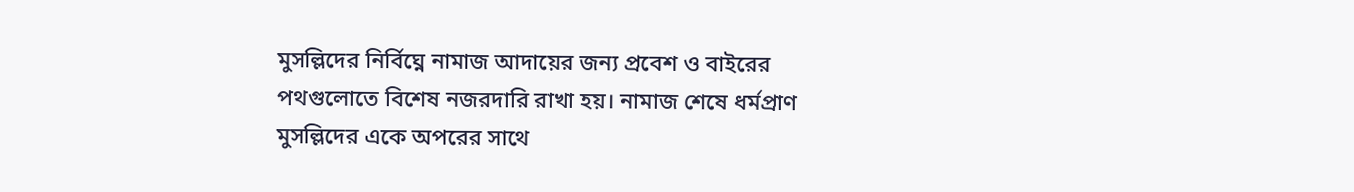মুসল্লিদের নির্বিঘ্নে নামাজ আদায়ের জন্য প্রবেশ ও বাইরের পথগুলোতে বিশেষ নজরদারি রাখা হয়। নামাজ শেষে ধর্মপ্রাণ মুসল্লিদের একে অপরের সাথে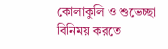কোলাকুলি ও শুভেচ্ছা বিনিময় করতে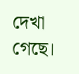দেখা গেছে।